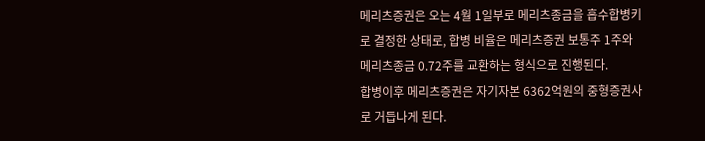메리츠증권은 오는 4월 1일부로 메리츠종금을 흡수합병키로 결정한 상태로, 합병 비율은 메리츠증권 보통주 1주와 메리츠종금 0.72주를 교환하는 형식으로 진행된다.
합병이후 메리츠증권은 자기자본 6362억원의 중형증권사로 거듭나게 된다.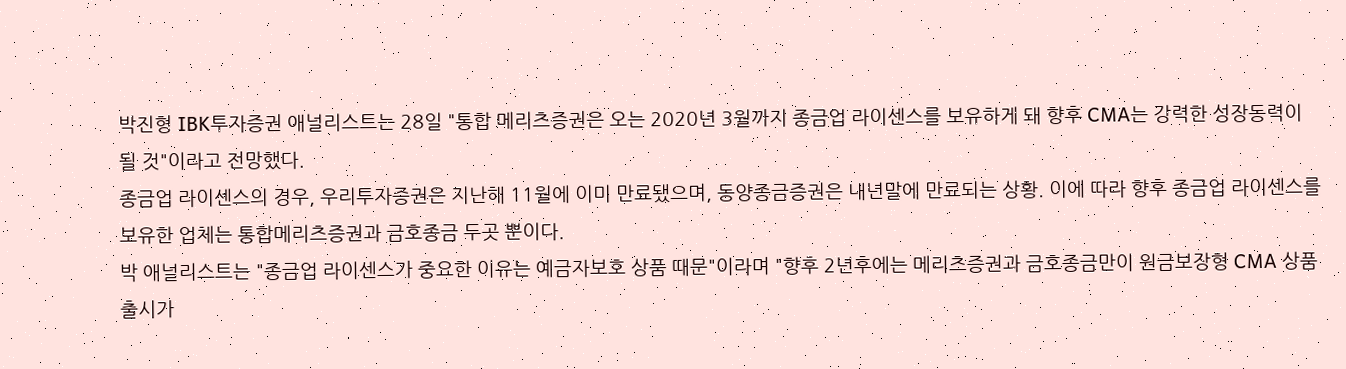박진형 IBK투자증권 애널리스트는 28일 "통합 메리츠증권은 오는 2020년 3월까지 종금업 라이센스를 보유하게 돼 향후 CMA는 강력한 성장동력이 될 것"이라고 전망했다.
종금업 라이센스의 경우, 우리투자증권은 지난해 11월에 이미 만료됐으며, 동양종금증권은 내년말에 만료되는 상황. 이에 따라 향후 종금업 라이센스를 보유한 업체는 통합메리츠증권과 금호종금 두곳 뿐이다.
박 애널리스트는 "종금업 라이센스가 중요한 이유는 예금자보호 상품 때문"이라며 "향후 2년후에는 메리츠증권과 금호종금만이 원금보장형 CMA 상품 출시가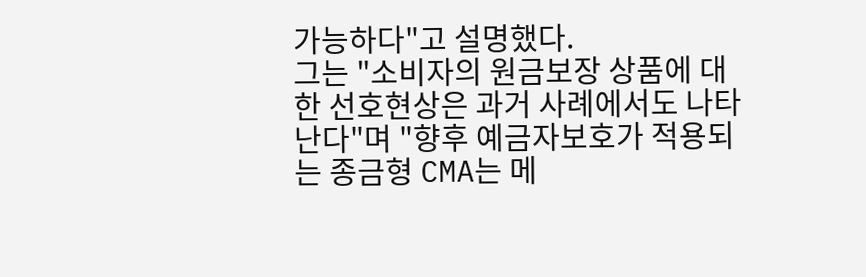가능하다"고 설명했다.
그는 "소비자의 원금보장 상품에 대한 선호현상은 과거 사례에서도 나타난다"며 "향후 예금자보호가 적용되는 종금형 CMA는 메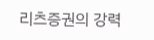리츠증권의 강력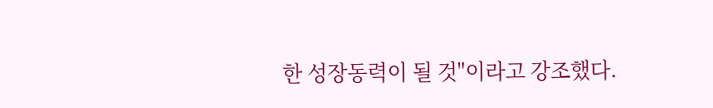한 성장동력이 될 것"이라고 강조했다.